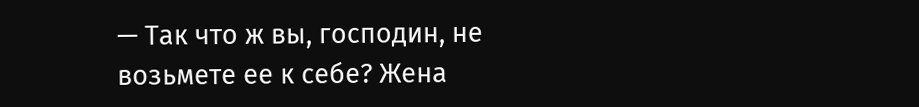— Так что ж вы, господин, не возьмете ее к себе? Жена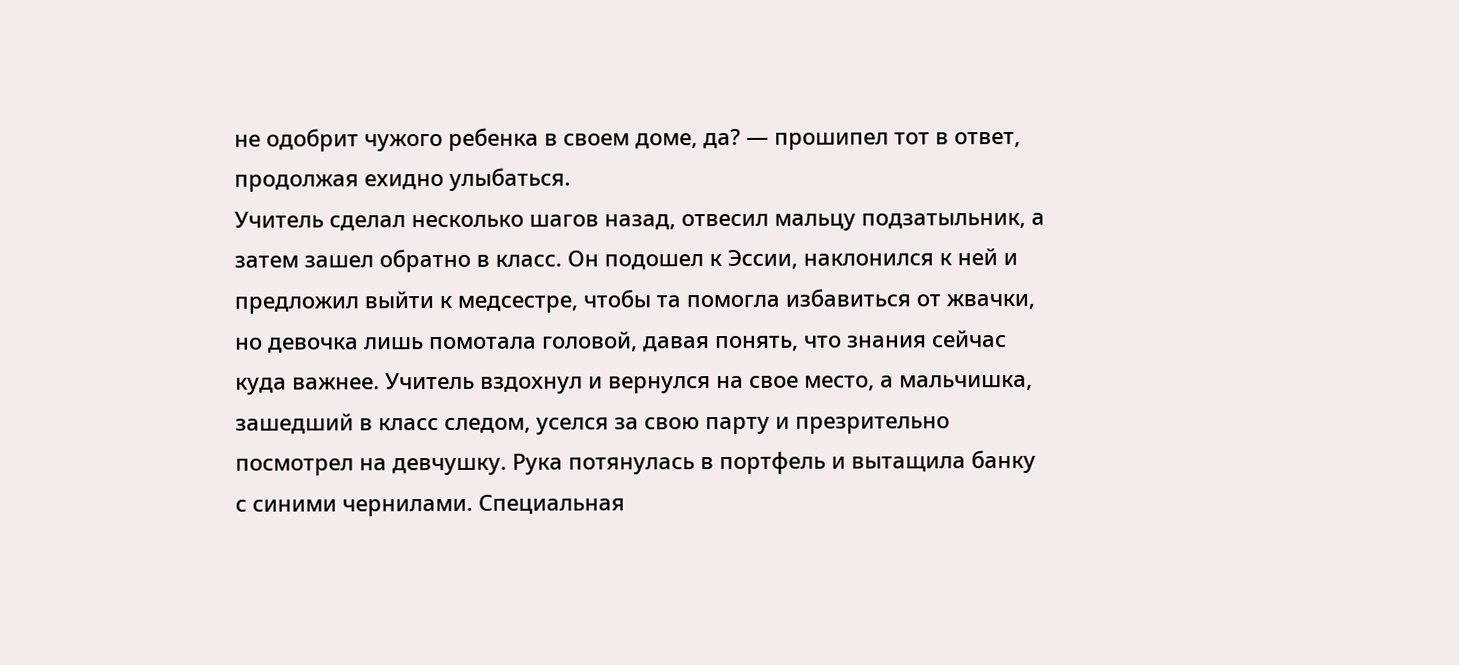не одобрит чужого ребенка в своем доме, да? — прошипел тот в ответ, продолжая ехидно улыбаться.
Учитель сделал несколько шагов назад, отвесил мальцу подзатыльник, а затем зашел обратно в класс. Он подошел к Эссии, наклонился к ней и предложил выйти к медсестре, чтобы та помогла избавиться от жвачки, но девочка лишь помотала головой, давая понять, что знания сейчас куда важнее. Учитель вздохнул и вернулся на свое место, а мальчишка, зашедший в класс следом, уселся за свою парту и презрительно посмотрел на девчушку. Рука потянулась в портфель и вытащила банку с синими чернилами. Специальная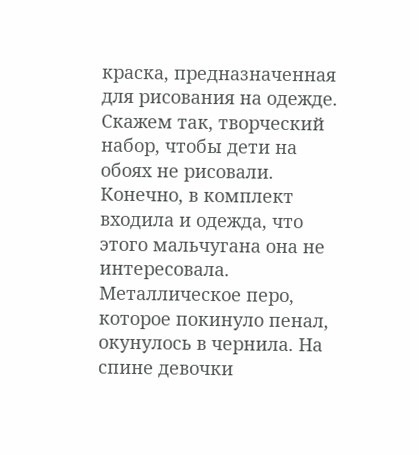краска, предназначенная для рисования на одежде. Скажем так, творческий набор, чтобы дети на обоях не рисовали. Конечно, в комплект входила и одежда, что этого мальчугана она не интересовала. Металлическое перо, которое покинуло пенал, окунулось в чернила. На спине девочки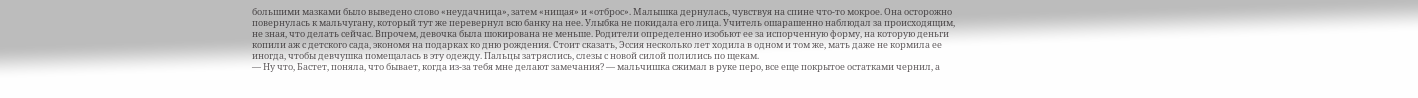большими мазками было выведено слово «неудачница», затем «нищая» и «отброс». Малышка дернулась, чувствуя на спине что-то мокрое. Она осторожно повернулась к мальчугану, который тут же перевернул всю банку на нее. Улыбка не покидала его лица. Учитель ошарашенно наблюдал за происходящим, не зная, что делать сейчас. Впрочем, девочка была шокирована не меньше. Родители определенно изобьют ее за испорченную форму, на которую деньги копили аж с детского сада, экономя на подарках ко дню рождения. Стоит сказать, Эссия несколько лет ходила в одном и том же, мать даже не кормила ее иногда, чтобы девчушка помещалась в эту одежду. Пальцы затряслись, слезы с новой силой полились по щекам.
— Ну что, Бастет, поняла, что бывает, когда из-за тебя мне делают замечания? — мальчишка сжимал в руке перо, все еще покрытое остатками чернил, а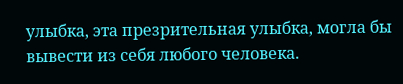улыбка, эта презрительная улыбка, могла бы вывести из себя любого человека.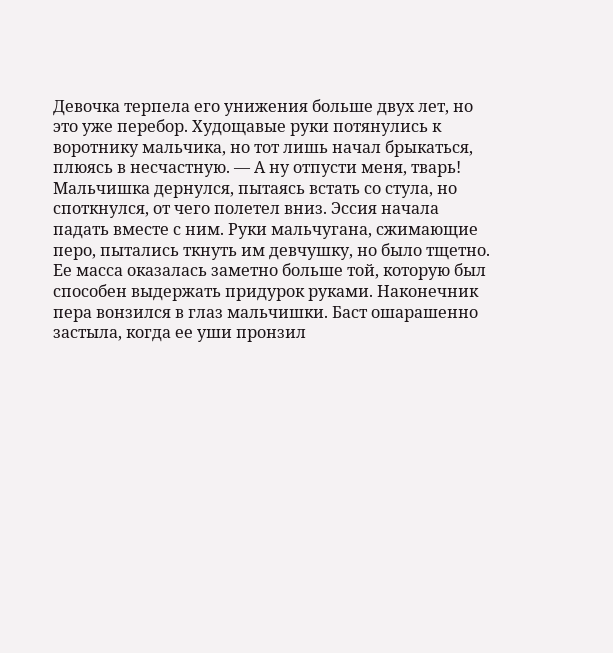Девочка терпела его унижения больше двух лет, но это уже перебор. Худощавые руки потянулись к воротнику мальчика, но тот лишь начал брыкаться, плюясь в несчастную. — А ну отпусти меня, тварь!
Мальчишка дернулся, пытаясь встать со стула, но споткнулся, от чего полетел вниз. Эссия начала падать вместе с ним. Руки мальчугана, сжимающие перо, пытались ткнуть им девчушку, но было тщетно. Ее масса оказалась заметно больше той, которую был способен выдержать придурок руками. Наконечник пера вонзился в глаз мальчишки. Баст ошарашенно застыла, когда ее уши пронзил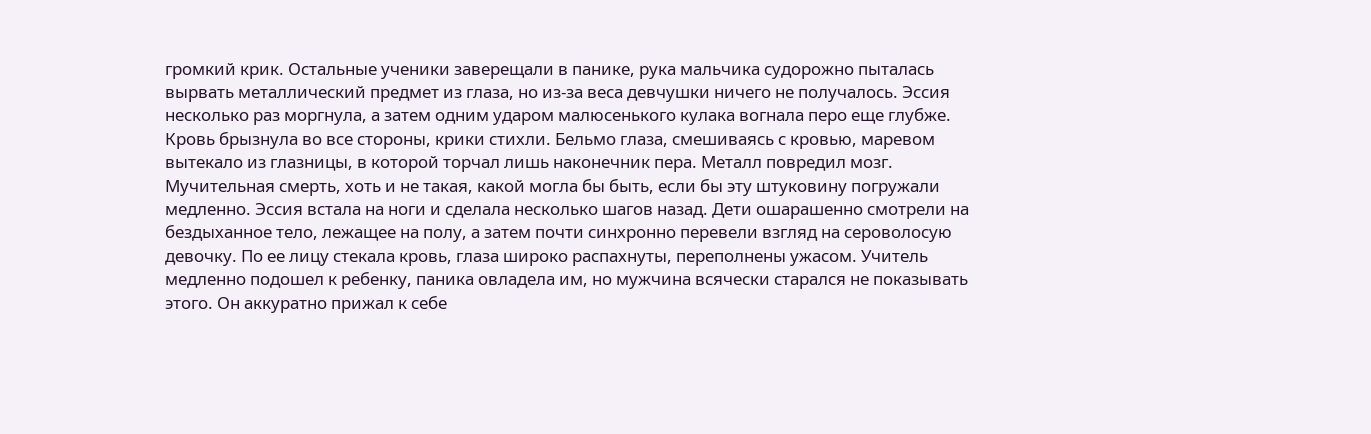громкий крик. Остальные ученики заверещали в панике, рука мальчика судорожно пыталась вырвать металлический предмет из глаза, но из-за веса девчушки ничего не получалось. Эссия несколько раз моргнула, а затем одним ударом малюсенького кулака вогнала перо еще глубже. Кровь брызнула во все стороны, крики стихли. Бельмо глаза, смешиваясь с кровью, маревом вытекало из глазницы, в которой торчал лишь наконечник пера. Металл повредил мозг. Мучительная смерть, хоть и не такая, какой могла бы быть, если бы эту штуковину погружали медленно. Эссия встала на ноги и сделала несколько шагов назад. Дети ошарашенно смотрели на бездыханное тело, лежащее на полу, а затем почти синхронно перевели взгляд на сероволосую девочку. По ее лицу стекала кровь, глаза широко распахнуты, переполнены ужасом. Учитель медленно подошел к ребенку, паника овладела им, но мужчина всячески старался не показывать этого. Он аккуратно прижал к себе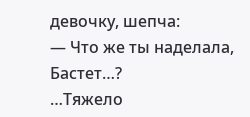девочку, шепча:
— Что же ты наделала, Бастет…?
…Тяжело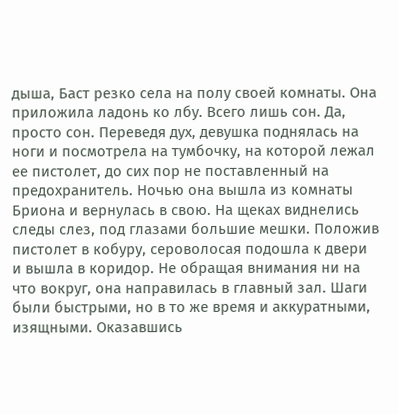дыша, Баст резко села на полу своей комнаты. Она приложила ладонь ко лбу. Всего лишь сон. Да, просто сон. Переведя дух, девушка поднялась на ноги и посмотрела на тумбочку, на которой лежал ее пистолет, до сих пор не поставленный на предохранитель. Ночью она вышла из комнаты Бриона и вернулась в свою. На щеках виднелись следы слез, под глазами большие мешки. Положив пистолет в кобуру, сероволосая подошла к двери и вышла в коридор. Не обращая внимания ни на что вокруг, она направилась в главный зал. Шаги были быстрыми, но в то же время и аккуратными, изящными. Оказавшись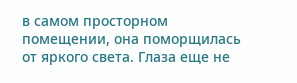в самом просторном помещении, она поморщилась от яркого света. Глаза еще не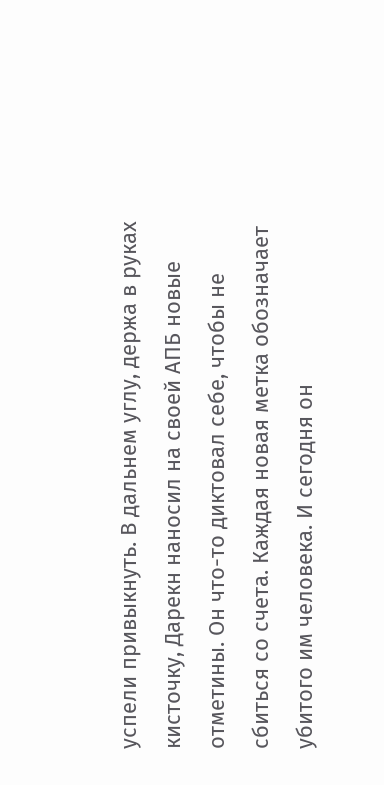успели привыкнуть. В дальнем углу, держа в руках кисточку, Дарекн наносил на своей АПБ новые отметины. Он что-то диктовал себе, чтобы не сбиться со счета. Каждая новая метка обозначает убитого им человека. И сегодня он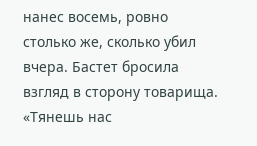нанес восемь, ровно столько же, сколько убил вчера. Бастет бросила взгляд в сторону товарища. «Тянешь нас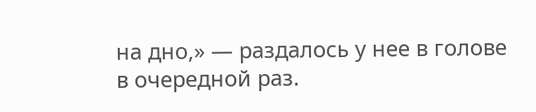на дно,» — раздалось у нее в голове в очередной раз.